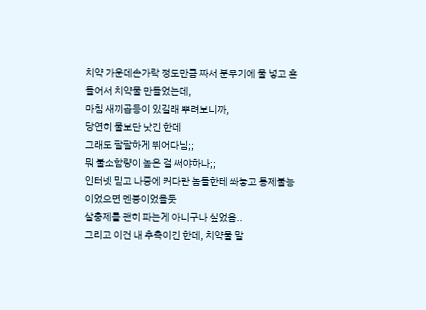치약 가운데손가락 정도만큼 짜서 분무기에 물 넣고 흔들어서 치약물 만들었는데,
마침 새끼곱등이 있길래 뿌려보니까,
당연히 물보단 낫긴 한데
그래도 팔팔하게 뛰어다님;;
뭐 불소함량이 높은 걸 써야하나;;
인터넷 믿고 나중에 커다란 놈들한테 쏴놓고 통제불능이었으면 멘붕이었을듯
살충제를 괜히 파는게 아니구나 싶었음..
그리고 이건 내 추측이긴 한데, 치약물 말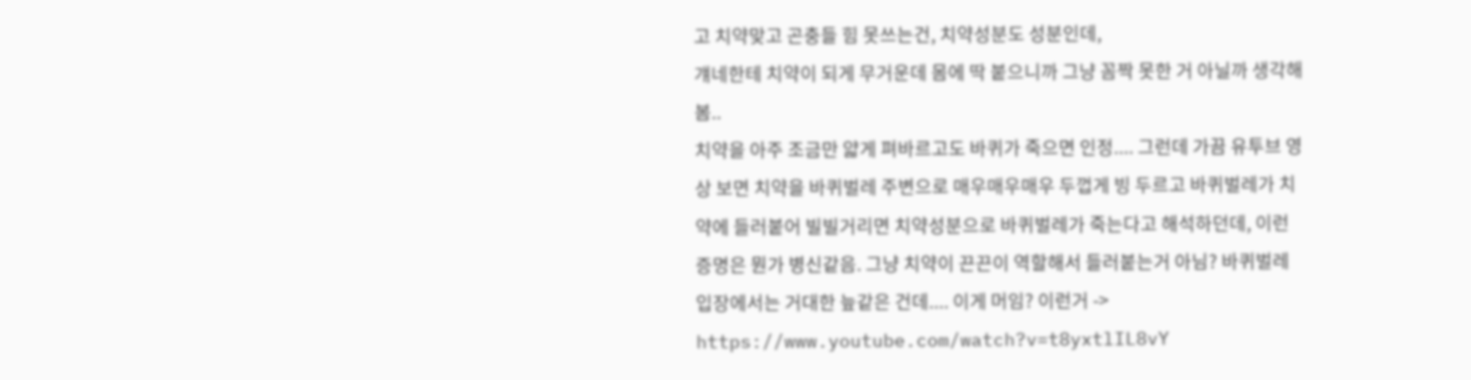고 치약맞고 곤충들 힘 못쓰는건, 치약성분도 성분인데,
걔네한테 치약이 되게 무거운데 몸에 딱 붙으니까 그냥 꼼짝 못한 거 아닐까 생각해봄..
치약을 아주 조금만 얇게 펴바르고도 바퀴가 죽으면 인정.... 그런데 가끔 유투브 영상 보면 치약을 바퀴벌레 주변으로 매우매우매우 두껍게 빙 두르고 바퀴벌레가 치약에 들러붙어 빌빌거리면 치약성분으로 바퀴벌레가 죽는다고 해석하던데, 이런 증명은 뭔가 병신같음. 그냥 치약이 끈끈이 역할해서 들러붙는거 아님? 바퀴벌레 입장에서는 거대한 늪같은 건데.... 이게 머임? 이런거 ->
https://www.youtube.com/watch?v=t8yxtlIL8vY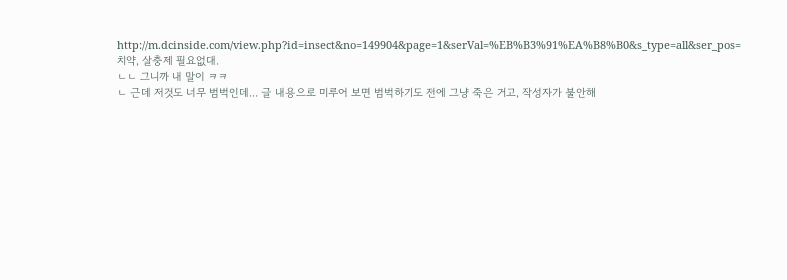http://m.dcinside.com/view.php?id=insect&no=149904&page=1&serVal=%EB%B3%91%EA%B8%B0&s_type=all&ser_pos=
치약, 살충제 필요없대.
ㄴㄴ 그니까 내 말이 ㅋㅋ
ㄴ 근데 저것도 너무 범벅인데... 글 내용으로 미루어 보면 범벅하기도 전에 그냥 죽은 거고, 작성자가 불안해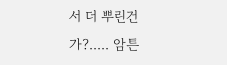서 더 뿌린건가?..... 암튼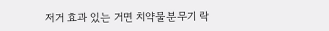저거 효과 있는 거면 치약물분무기 락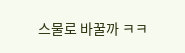스물로 바꿀까 ㅋㅋ